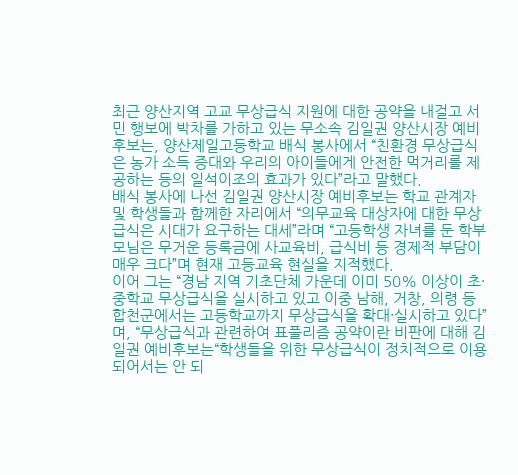최근 양산지역 고교 무상급식 지원에 대한 공약을 내걸고 서민 행보에 박차를 가하고 있는 무소속 김일권 양산시장 예비후보는, 양산제일고등학교 배식 봉사에서 “친환경 무상급식은 농가 소득 증대와 우리의 아이들에게 안전한 먹거리를 제공하는 등의 일석이조의 효과가 있다”라고 말했다.
배식 봉사에 나선 김일권 양산시장 예비후보는 학교 관계자 및 학생들과 함께한 자리에서 “의무교육 대상자에 대한 무상급식은 시대가 요구하는 대세”라며 “고등학생 자녀를 둔 학부모님은 무거운 등록금에 사교육비, 급식비 등 경제적 부담이 매우 크다”며 현재 고등교육 현실을 지적했다.
이어 그는 “경남 지역 기초단체 가운데 이미 50% 이상이 초·중학교 무상급식을 실시하고 있고 이중 남해, 거창, 의령 등 합천군에서는 고등학교까지 무상급식을 확대·실시하고 있다”며, “무상급식과 관련하여 표플리즘 공약이란 비판에 대해 김일권 예비후보는“학생들을 위한 무상급식이 정치적으로 이용되어서는 안 되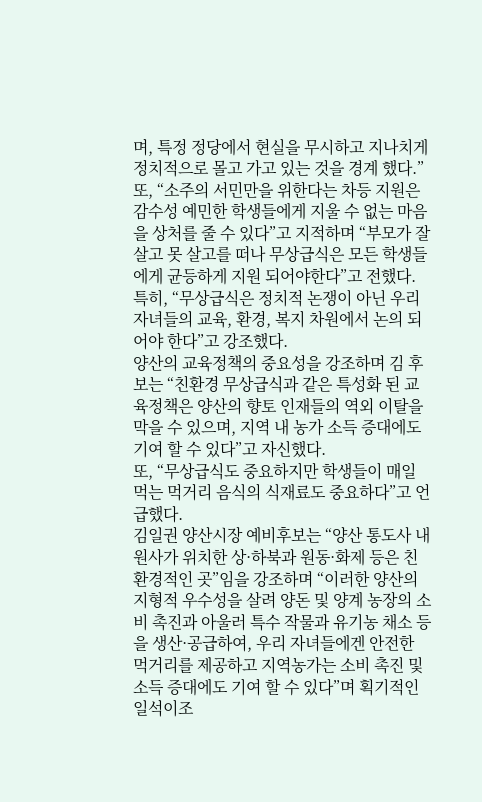며, 특정 정당에서 현실을 무시하고 지나치게 정치적으로 몰고 가고 있는 것을 경계 했다.”
또, “소주의 서민만을 위한다는 차등 지원은 감수성 예민한 학생들에게 지울 수 없는 마음을 상처를 줄 수 있다”고 지적하며 “부모가 잘 살고 못 살고를 떠나 무상급식은 모든 학생들에게 균등하게 지원 되어야한다”고 전했다.
특히, “무상급식은 정치적 논쟁이 아닌 우리 자녀들의 교육, 환경, 복지 차원에서 논의 되어야 한다”고 강조했다.
양산의 교육정책의 중요성을 강조하며 김 후보는 “친환경 무상급식과 같은 특성화 된 교육정책은 양산의 향토 인재들의 역외 이탈을 막을 수 있으며, 지역 내 농가 소득 증대에도 기여 할 수 있다”고 자신했다.
또, “무상급식도 중요하지만 학생들이 매일 먹는 먹거리 음식의 식재료도 중요하다”고 언급했다.
김일권 양산시장 예비후보는 “양산 통도사 내원사가 위치한 상·하북과 원동·화제 등은 친환경적인 곳”임을 강조하며 “이러한 양산의 지형적 우수성을 살려 양돈 및 양계 농장의 소비 촉진과 아울러 특수 작물과 유기농 채소 등을 생산·공급하여, 우리 자녀들에겐 안전한 먹거리를 제공하고 지역농가는 소비 촉진 및 소득 증대에도 기여 할 수 있다”며 획기적인 일석이조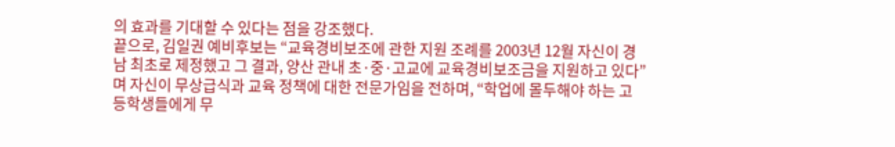의 효과를 기대할 수 있다는 점을 강조했다.
끝으로, 김일권 예비후보는 “교육경비보조에 관한 지원 조례를 2003년 12월 자신이 경남 최초로 제정했고 그 결과, 양산 관내 초·중·고교에 교육경비보조금을 지원하고 있다”며 자신이 무상급식과 교육 정책에 대한 전문가임을 전하며, “학업에 몰두해야 하는 고등학생들에게 무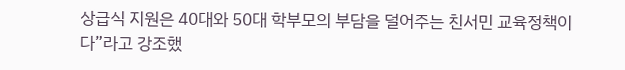상급식 지원은 40대와 50대 학부모의 부담을 덜어주는 친서민 교육정책이다”라고 강조했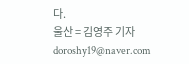다.
울산 = 김영주 기자 doroshy19@naver.com